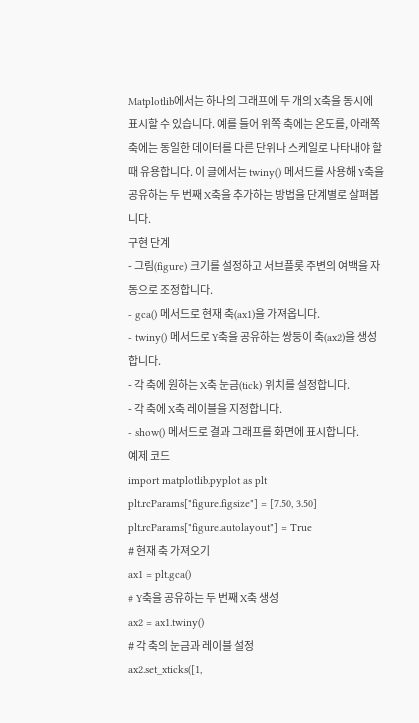Matplotlib에서는 하나의 그래프에 두 개의 X축을 동시에 표시할 수 있습니다. 예를 들어 위쪽 축에는 온도를, 아래쪽 축에는 동일한 데이터를 다른 단위나 스케일로 나타내야 할 때 유용합니다. 이 글에서는 twiny() 메서드를 사용해 Y축을 공유하는 두 번째 X축을 추가하는 방법을 단계별로 살펴봅니다.
구현 단계
- 그림(figure) 크기를 설정하고 서브플롯 주변의 여백을 자동으로 조정합니다.
- gca() 메서드로 현재 축(ax1)을 가져옵니다.
- twiny() 메서드로 Y축을 공유하는 쌍둥이 축(ax2)을 생성합니다.
- 각 축에 원하는 X축 눈금(tick) 위치를 설정합니다.
- 각 축에 X축 레이블을 지정합니다.
- show() 메서드로 결과 그래프를 화면에 표시합니다.
예제 코드
import matplotlib.pyplot as plt
plt.rcParams["figure.figsize"] = [7.50, 3.50]
plt.rcParams["figure.autolayout"] = True
# 현재 축 가져오기
ax1 = plt.gca()
# Y축을 공유하는 두 번째 X축 생성
ax2 = ax1.twiny()
# 각 축의 눈금과 레이블 설정
ax2.set_xticks([1,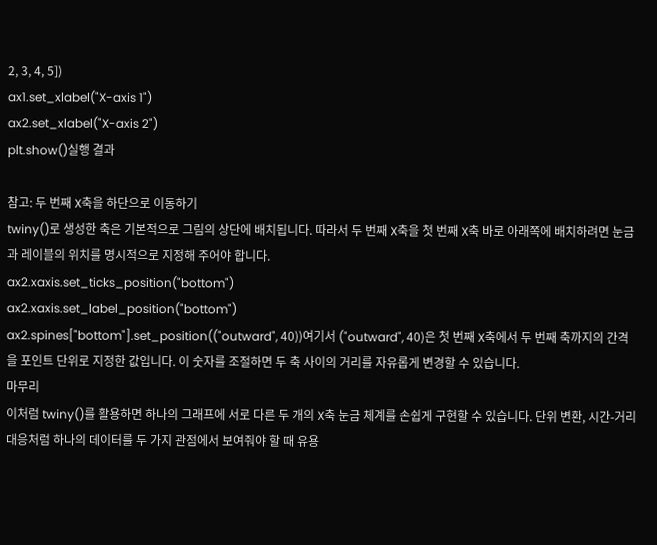2, 3, 4, 5])
ax1.set_xlabel("X-axis 1")
ax2.set_xlabel("X-axis 2")
plt.show()실행 결과

참고: 두 번째 X축을 하단으로 이동하기
twiny()로 생성한 축은 기본적으로 그림의 상단에 배치됩니다. 따라서 두 번째 X축을 첫 번째 X축 바로 아래쪽에 배치하려면 눈금과 레이블의 위치를 명시적으로 지정해 주어야 합니다.
ax2.xaxis.set_ticks_position("bottom")
ax2.xaxis.set_label_position("bottom")
ax2.spines["bottom"].set_position(("outward", 40))여기서 ("outward", 40)은 첫 번째 X축에서 두 번째 축까지의 간격을 포인트 단위로 지정한 값입니다. 이 숫자를 조절하면 두 축 사이의 거리를 자유롭게 변경할 수 있습니다.
마무리
이처럼 twiny()를 활용하면 하나의 그래프에 서로 다른 두 개의 X축 눈금 체계를 손쉽게 구현할 수 있습니다. 단위 변환, 시간-거리 대응처럼 하나의 데이터를 두 가지 관점에서 보여줘야 할 때 유용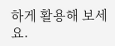하게 활용해 보세요.